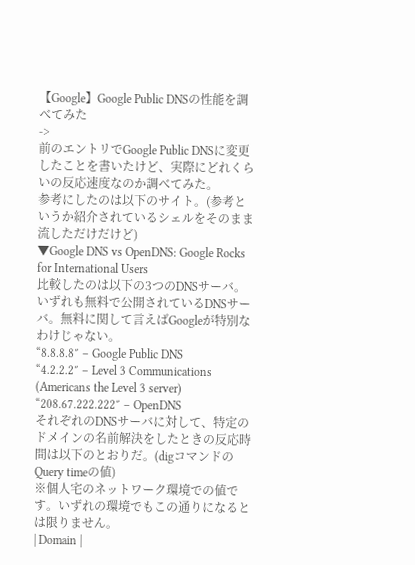【Google】Google Public DNSの性能を調べてみた
->
前のエントリでGoogle Public DNSに変更したことを書いたけど、実際にどれくらいの反応速度なのか調べてみた。
参考にしたのは以下のサイト。(参考というか紹介されているシェルをそのまま流しただけだけど)
▼Google DNS vs OpenDNS: Google Rocks for International Users
比較したのは以下の3つのDNSサーバ。いずれも無料で公開されているDNSサーバ。無料に関して言えばGoogleが特別なわけじゃない。
“8.8.8.8″ – Google Public DNS
“4.2.2.2″ – Level 3 Communications (Americans the Level 3 server)
“208.67.222.222″ – OpenDNS
それぞれのDNSサーバに対して、特定のドメインの名前解決をしたときの反応時間は以下のとおりだ。(digコマンドのQuery timeの値)
※個人宅のネットワーク環境での値です。いずれの環境でもこの通りになるとは限りません。
| Domain |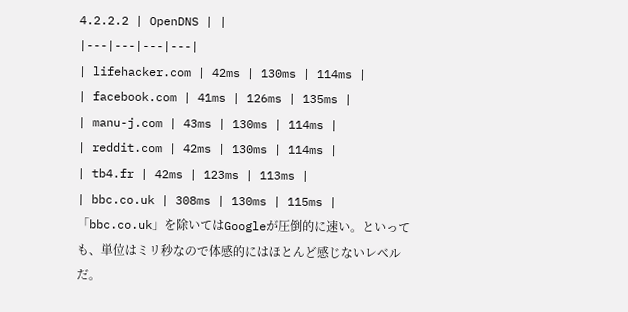4.2.2.2 | OpenDNS | |
|---|---|---|---|
| lifehacker.com | 42ms | 130ms | 114ms |
| facebook.com | 41ms | 126ms | 135ms |
| manu-j.com | 43ms | 130ms | 114ms |
| reddit.com | 42ms | 130ms | 114ms |
| tb4.fr | 42ms | 123ms | 113ms |
| bbc.co.uk | 308ms | 130ms | 115ms |
「bbc.co.uk」を除いてはGoogleが圧倒的に速い。といっても、単位はミリ秒なので体感的にはほとんど感じないレベルだ。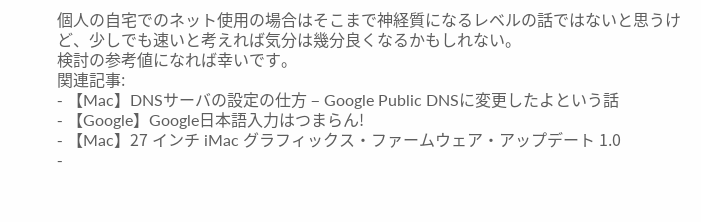個人の自宅でのネット使用の場合はそこまで神経質になるレベルの話ではないと思うけど、少しでも速いと考えれば気分は幾分良くなるかもしれない。
検討の参考値になれば幸いです。
関連記事:
- 【Mac】DNSサーバの設定の仕方 – Google Public DNSに変更したよという話
- 【Google】Google日本語入力はつまらん!
- 【Mac】27 インチ iMac グラフィックス・ファームウェア・アップデート 1.0
-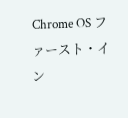Chrome OS ファースト・イン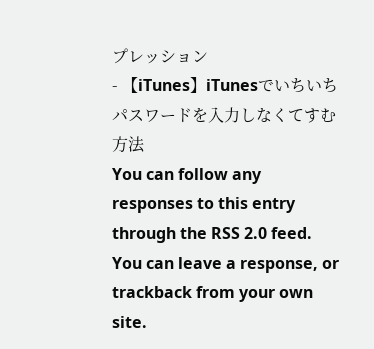プレッション
- 【iTunes】iTunesでいちいちパスワードを入力しなくてすむ方法
You can follow any responses to this entry through the RSS 2.0 feed. You can leave a response, or trackback from your own site.